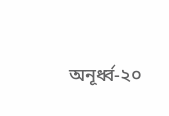অনূর্ধ্ব-২০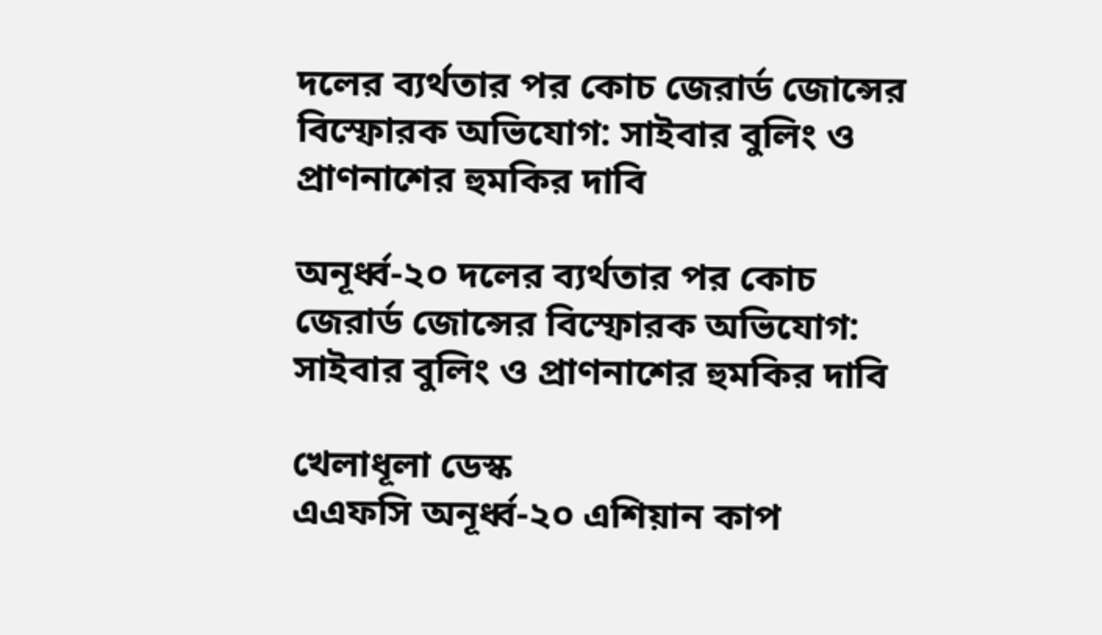দলের ব্যর্থতার পর কোচ জেরার্ড জোন্সের বিস্ফোরক অভিযোগ: সাইবার বুলিং ও প্রাণনাশের হুমকির দাবি

অনূর্ধ্ব-২০ দলের ব্যর্থতার পর কোচ জেরার্ড জোন্সের বিস্ফোরক অভিযোগ: সাইবার বুলিং ও প্রাণনাশের হুমকির দাবি

খেলাধূলা ডেস্ক
এএফসি অনূর্ধ্ব-২০ এশিয়ান কাপ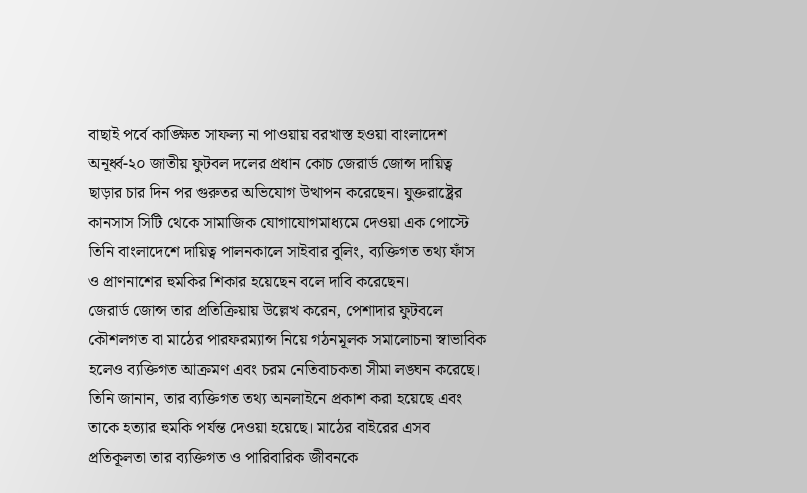বাছাই পর্বে কাঙ্ক্ষিত সাফল্য না পাওয়ায় বরখাস্ত হওয়া বাংলাদেশ অনূর্ধ্ব-২০ জাতীয় ফুটবল দলের প্রধান কোচ জেরার্ড জোন্স দায়িত্ব ছাড়ার চার দিন পর গুরুতর অভিযোগ উত্থাপন করেছেন। যুক্তরাষ্ট্রের কানসাস সিটি থেকে সামাজিক যোগাযোগমাধ্যমে দেওয়া এক পোস্টে তিনি বাংলাদেশে দায়িত্ব পালনকালে সাইবার বুলিং, ব্যক্তিগত তথ্য ফাঁস ও প্রাণনাশের হুমকির শিকার হয়েছেন বলে দাবি করেছেন।
জেরার্ড জোন্স তার প্রতিক্রিয়ায় উল্লেখ করেন, পেশাদার ফুটবলে কৌশলগত বা মাঠের পারফরম্যান্স নিয়ে গঠনমূলক সমালোচনা স্বাভাবিক হলেও ব্যক্তিগত আক্রমণ এবং চরম নেতিবাচকতা সীমা লঙ্ঘন করেছে। তিনি জানান, তার ব্যক্তিগত তথ্য অনলাইনে প্রকাশ করা হয়েছে এবং তাকে হত্যার হুমকি পর্যন্ত দেওয়া হয়েছে। মাঠের বাইরের এসব প্রতিকূলতা তার ব্যক্তিগত ও পারিবারিক জীবনকে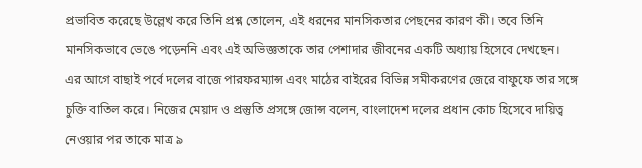প্রভাবিত করেছে উল্লেখ করে তিনি প্রশ্ন তোলেন, এই ধরনের মানসিকতার পেছনের কারণ কী। তবে তিনি মানসিকভাবে ভেঙে পড়েননি এবং এই অভিজ্ঞতাকে তার পেশাদার জীবনের একটি অধ্যায় হিসেবে দেখছেন।
এর আগে বাছাই পর্বে দলের বাজে পারফরম্যান্স এবং মাঠের বাইরের বিভিন্ন সমীকরণের জেরে বাফুফে তার সঙ্গে চুক্তি বাতিল করে। নিজের মেয়াদ ও প্রস্তুতি প্রসঙ্গে জোন্স বলেন, বাংলাদেশ দলের প্রধান কোচ হিসেবে দায়িত্ব নেওয়ার পর তাকে মাত্র ৯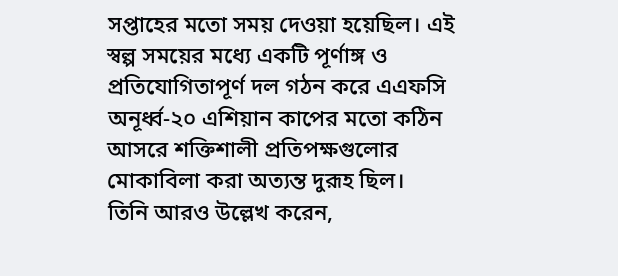সপ্তাহের মতো সময় দেওয়া হয়েছিল। এই স্বল্প সময়ের মধ্যে একটি পূর্ণাঙ্গ ও প্রতিযোগিতাপূর্ণ দল গঠন করে এএফসি অনূর্ধ্ব-২০ এশিয়ান কাপের মতো কঠিন আসরে শক্তিশালী প্রতিপক্ষগুলোর মোকাবিলা করা অত্যন্ত দুরূহ ছিল।
তিনি আরও উল্লেখ করেন,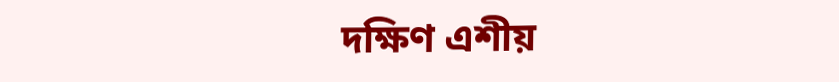দক্ষিণ এশীয়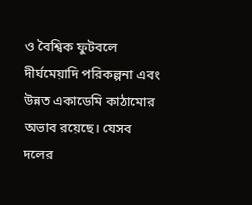ও বৈশ্বিক ফুটবলে দীর্ঘমেয়াদি পরিকল্পনা এবং উন্নত একাডেমি কাঠামোর অভাব রয়েছে। যেসব দলের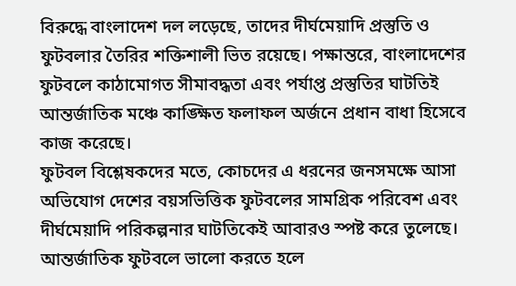বিরুদ্ধে বাংলাদেশ দল লড়েছে, তাদের দীর্ঘমেয়াদি প্রস্তুতি ও ফুটবলার তৈরির শক্তিশালী ভিত রয়েছে। পক্ষান্তরে, বাংলাদেশের ফুটবলে কাঠামোগত সীমাবদ্ধতা এবং পর্যাপ্ত প্রস্তুতির ঘাটতিই আন্তর্জাতিক মঞ্চে কাঙ্ক্ষিত ফলাফল অর্জনে প্রধান বাধা হিসেবে কাজ করেছে।
ফুটবল বিশ্লেষকদের মতে, কোচদের এ ধরনের জনসমক্ষে আসা অভিযোগ দেশের বয়সভিত্তিক ফুটবলের সামগ্রিক পরিবেশ এবং দীর্ঘমেয়াদি পরিকল্পনার ঘাটতিকেই আবারও স্পষ্ট করে তুলেছে। আন্তর্জাতিক ফুটবলে ভালো করতে হলে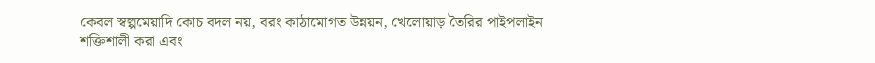কেবল স্বল্পমেয়াদি কোচ বদল নয়, বরং কাঠামোগত উন্নয়ন, খেলোয়াড় তৈরির পাইপলাইন শক্তিশালী করা এবং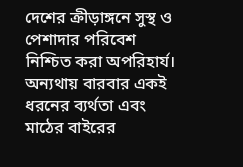দেশের ক্রীড়াঙ্গনে সুস্থ ও পেশাদার পরিবেশ নিশ্চিত করা অপরিহার্য। অন্যথায় বারবার একই ধরনের ব্যর্থতা এবং মাঠের বাইরের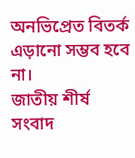অনভিপ্রেত বিতর্ক এড়ানো সম্ভব হবে না।
জাতীয় শীর্ষ সংবাদ